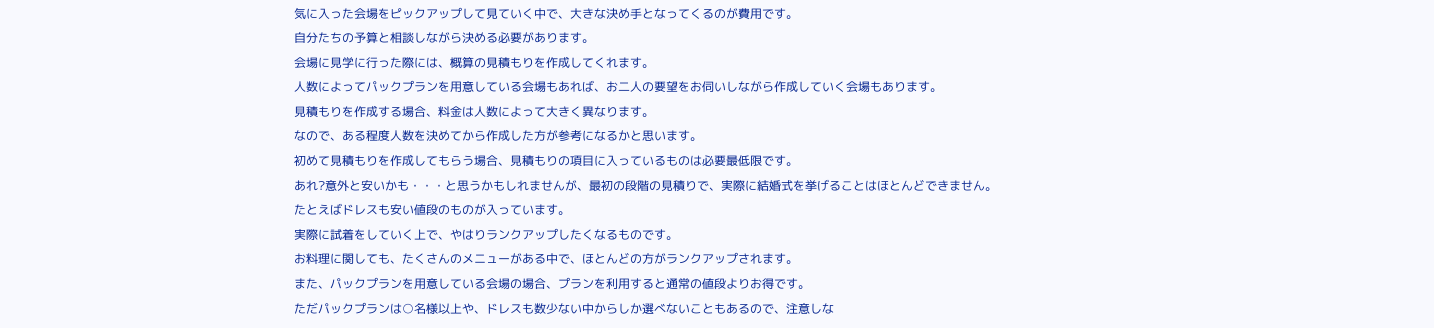気に入った会場をピックアップして見ていく中で、大きな決め手となってくるのが費用です。
自分たちの予算と相談しながら決める必要があります。
会場に見学に行った際には、概算の見積もりを作成してくれます。
人数によってパックプランを用意している会場もあれば、お二人の要望をお伺いしながら作成していく会場もあります。
見積もりを作成する場合、料金は人数によって大きく異なります。
なので、ある程度人数を決めてから作成した方が参考になるかと思います。
初めて見積もりを作成してもらう場合、見積もりの項目に入っているものは必要最低限です。
あれ?意外と安いかも・・・と思うかもしれませんが、最初の段階の見積りで、実際に結婚式を挙げることはほとんどできません。
たとえばドレスも安い値段のものが入っています。
実際に試着をしていく上で、やはりランクアップしたくなるものです。
お料理に関しても、たくさんのメニューがある中で、ほとんどの方がランクアップされます。
また、パックプランを用意している会場の場合、プランを利用すると通常の値段よりお得です。
ただパックプランは○名様以上や、ドレスも数少ない中からしか選べないこともあるので、注意しな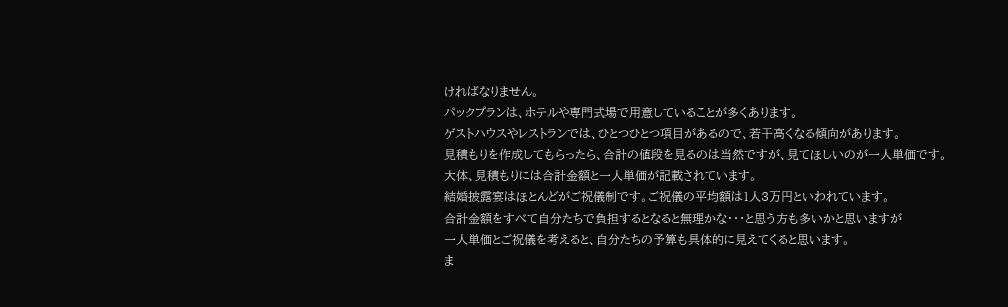ければなりません。
パックプランは、ホテルや専門式場で用意していることが多くあります。
ゲストハウスやレストランでは、ひとつひとつ項目があるので、若干高くなる傾向があります。
見積もりを作成してもらったら、合計の値段を見るのは当然ですが、見てほしいのが一人単価です。
大体、見積もりには合計金額と一人単価が記載されています。
結婚披露宴はほとんどがご祝儀制です。ご祝儀の平均額は1人3万円といわれています。
合計金額をすべて自分たちで負担するとなると無理かな・・・と思う方も多いかと思いますが
一人単価とご祝儀を考えると、自分たちの予算も具体的に見えてくると思います。
ま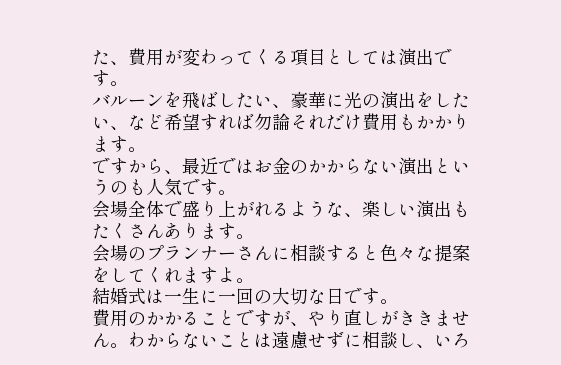た、費用が変わってくる項目としては演出です。
バルーンを飛ばしたい、豪華に光の演出をしたい、など希望すれば勿論それだけ費用もかかります。
ですから、最近ではお金のかからない演出というのも人気です。
会場全体で盛り上がれるような、楽しい演出もたくさんあります。
会場のプランナーさんに相談すると色々な提案をしてくれますよ。
結婚式は一生に一回の大切な日です。
費用のかかることですが、やり直しがききません。わからないことは遠慮せずに相談し、いろ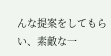んな提案をしてもらい、素敵な一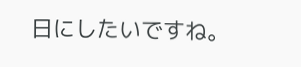日にしたいですね。